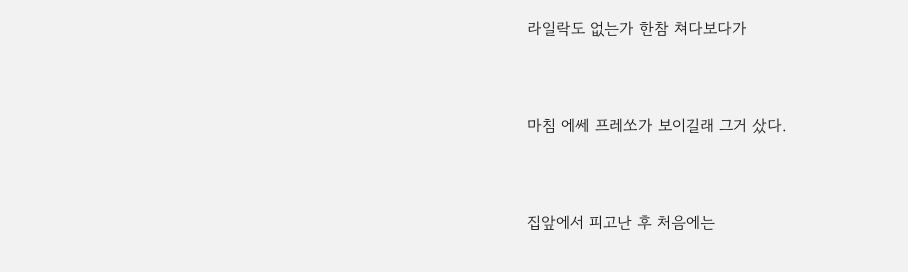라일락도 없는가 한참 쳐다보다가


마침 에쎄 프레쏘가 보이길래 그거 샀다.


집앞에서 피고난 후 처음에는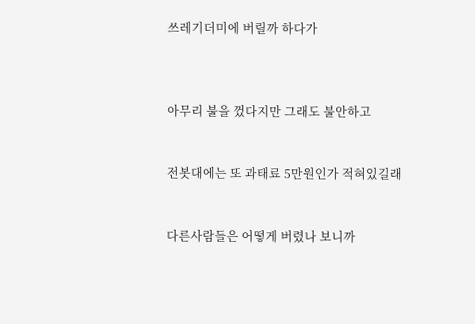쓰레기더미에 버릴까 하다가



아무리 불을 껐다지만 그래도 불안하고


전봇대에는 또 과태료 5만원인가 적혀있길래


다른사람들은 어떻게 버렸나 보니까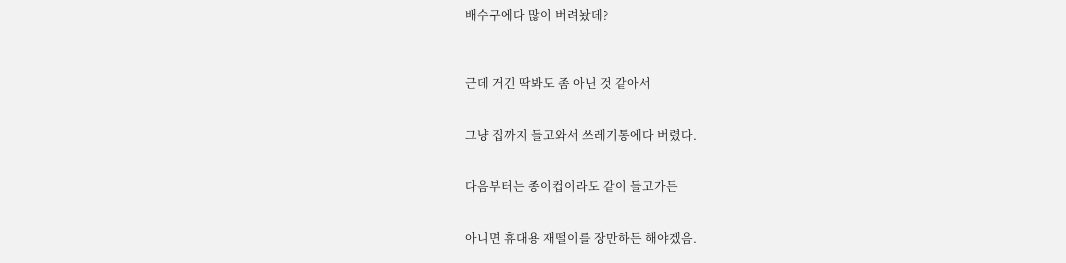배수구에다 많이 버려놨데?



근데 거긴 딱봐도 좀 아닌 것 같아서


그냥 집까지 들고와서 쓰레기통에다 버렸다.


다음부터는 종이컵이라도 같이 들고가든


아니면 휴대용 재떨이를 장만하든 해야겠음.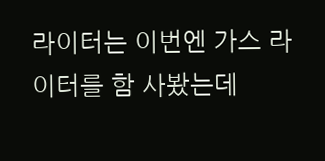라이터는 이번엔 가스 라이터를 함 사봤는데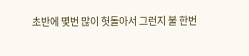초반에 몇번 많이 헛돌아서 그런지 불 한번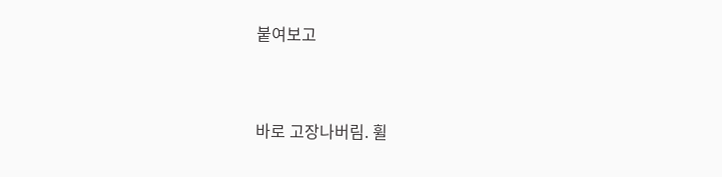붙여보고


바로 고장나버림. 휠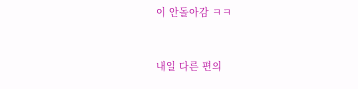이 안돌아감 ㅋㅋ


내일 다른 편의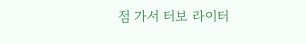점 가서 터보 라이터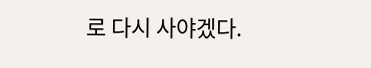로 다시 사야겠다.